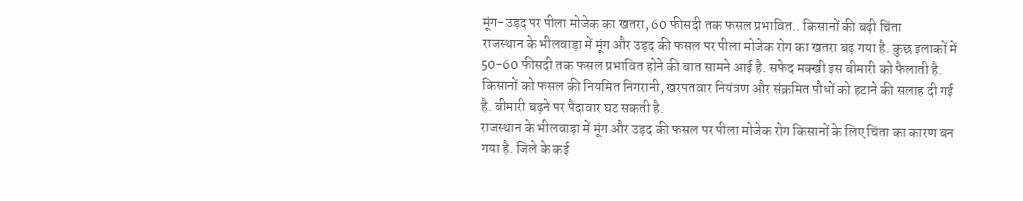मूंग-उड़द पर पीला मोजेक का खतरा, 60 फीसदी तक फसल प्रभावित.. किसानों की बढ़ी चिंता
राजस्थान के भीलवाड़ा में मूंग और उड़द की फसल पर पीला मोजेक रोग का खतरा बढ़ गया है. कुछ इलाकों में 50-60 फीसदी तक फसल प्रभावित होने की बात सामने आई है. सफेद मक्खी इस बीमारी को फैलाती है. किसानों को फसल की नियमित निगरानी, खरपतवार नियंत्रण और संक्रमित पौधों को हटाने की सलाह दी गई है. बीमारी बढ़ने पर पैदावार घट सकती है.
राजस्थान के भीलवाड़ा में मूंग और उड़द की फसल पर पीला मोजेक रोग किसानों के लिए चिंता का कारण बन गया है. जिले के कई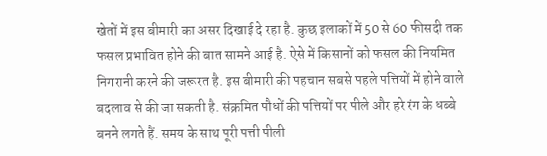खेतों में इस बीमारी का असर दिखाई दे रहा है. कुछ इलाकों में 50 से 60 फीसदी तक फसल प्रभावित होने की बात सामने आई है. ऐसे में किसानों को फसल की नियमित निगरानी करने की जरूरत है. इस बीमारी की पहचान सबसे पहले पत्तियों में होने वाले बदलाव से की जा सकती है. संक्रमित पौधों की पत्तियों पर पीले और हरे रंग के धब्बे बनने लगते हैं. समय के साथ पूरी पत्ती पीली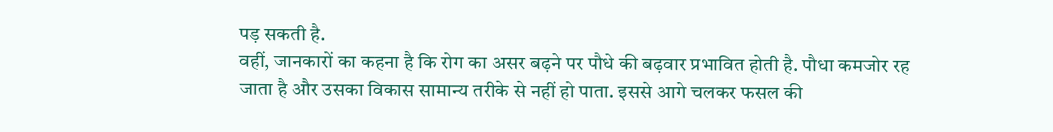पड़ सकती है.
वहीं, जानकारों का कहना है कि रोग का असर बढ़ने पर पौधे की बढ़वार प्रभावित होती है. पौधा कमजोर रह जाता है और उसका विकास सामान्य तरीके से नहीं हो पाता. इससे आगे चलकर फसल की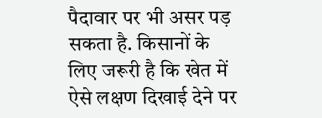पैदावार पर भी असर पड़ सकता है. किसानों के लिए जरूरी है कि खेत में ऐसे लक्षण दिखाई देने पर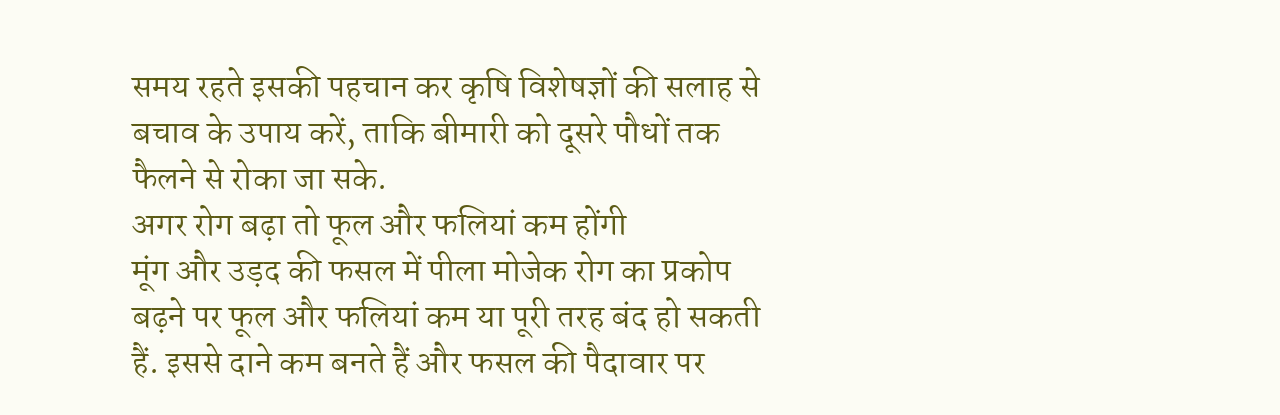समय रहते इसकी पहचान कर कृषि विशेषज्ञों की सलाह से बचाव के उपाय करें, ताकि बीमारी को दूसरे पौधों तक फैलने से रोका जा सके.
अगर रोग बढ़ा तो फूल और फलियां कम होंगी
मूंग और उड़द की फसल में पीला मोजेक रोग का प्रकोप बढ़ने पर फूल और फलियां कम या पूरी तरह बंद हो सकती हैं. इससे दाने कम बनते हैं और फसल की पैदावार पर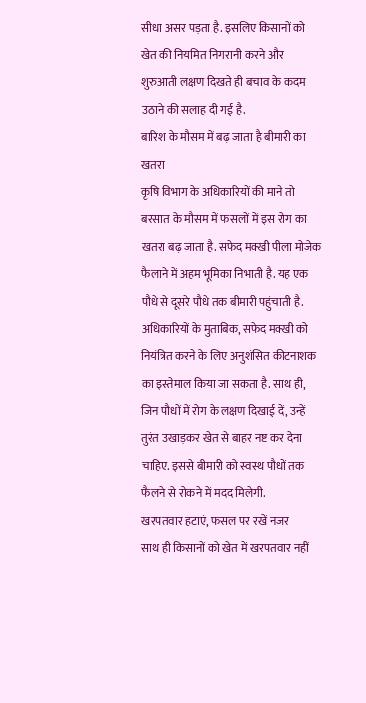सीधा असर पड़ता है. इसलिए किसानों को खेत की नियमित निगरानी करने और शुरुआती लक्षण दिखते ही बचाव के कदम उठाने की सलाह दी गई है.
बारिश के मौसम में बढ़ जाता है बीमारी का खतरा
कृषि विभाग के अधिकारियों की माने तो बरसात के मौसम में फसलों में इस रोग का खतरा बढ़ जाता है. सफेद मक्खी पीला मोजेक फैलाने में अहम भूमिका निभाती है. यह एक पौधे से दूसरे पौधे तक बीमारी पहुंचाती है. अधिकारियों के मुताबिक, सफेद मक्खी को नियंत्रित करने के लिए अनुशंसित कीटनाशक का इस्तेमाल किया जा सकता है. साथ ही, जिन पौधों में रोग के लक्षण दिखाई दें, उन्हें तुरंत उखाड़कर खेत से बाहर नष्ट कर देना चाहिए. इससे बीमारी को स्वस्थ पौधों तक फैलने से रोकने में मदद मिलेगी.
खरपतवार हटाएं, फसल पर रखें नजर
साथ ही किसानों को खेत में खरपतवार नहीं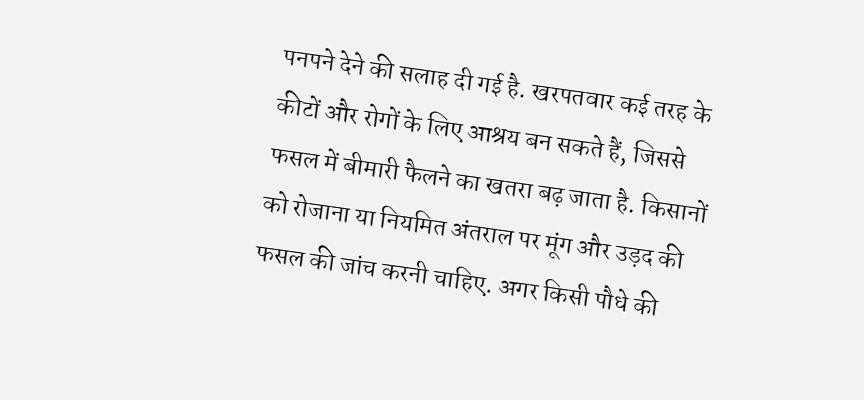पनपने देने की सलाह दी गई है. खरपतवार कई तरह के कीटों और रोगों के लिए आश्रय बन सकते हैं, जिससे फसल में बीमारी फैलने का खतरा बढ़ जाता है. किसानों को रोजाना या नियमित अंतराल पर मूंग और उड़द की फसल की जांच करनी चाहिए. अगर किसी पौधे की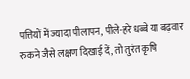पत्तियों में ज्यादा पीलापन, पीले-हरे धब्बे या बढ़वार रुकने जैसे लक्षण दिखाई दें, तो तुरंत कृषि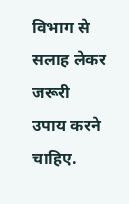विभाग से सलाह लेकर जरूरी उपाय करने चाहिए.